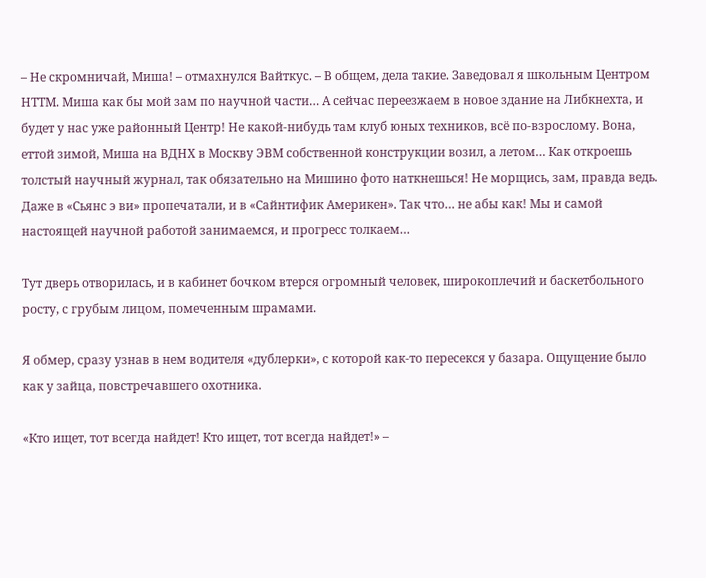– Не скромничай, Миша! – отмахнулся Вайткус. – В общем, дела такие. Заведовал я школьным Центром НТТМ. Миша как бы мой зам по научной части… А сейчас переезжаем в новое здание на Либкнехта, и будет у нас уже районный Центр! Не какой-нибудь там клуб юных техников, всё по-взрослому. Вона, еттой зимой, Миша на ВДНХ в Москву ЭВМ собственной конструкции возил, а летом… Как откроешь толстый научный журнал, так обязательно на Мишино фото наткнешься! Не морщись, зам, правда ведь. Даже в «Сьянс э ви» пропечатали, и в «Сайнтифик Америкен». Так что… не абы как! Мы и самой настоящей научной работой занимаемся, и прогресс толкаем…

Тут дверь отворилась, и в кабинет бочком втерся огромный человек, широкоплечий и баскетбольного росту, с грубым лицом, помеченным шрамами.

Я обмер, сразу узнав в нем водителя «дублерки», с которой как-то пересекся у базара. Ощущение было как у зайца, повстречавшего охотника.

«Кто ищет, тот всегда найдет! Кто ищет, тот всегда найдет!» –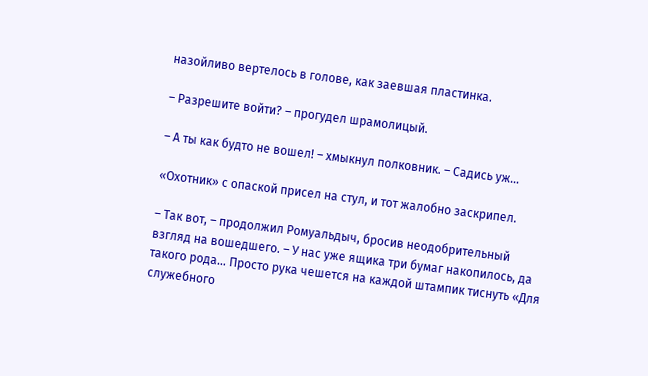назойливо вертелось в голове, как заевшая пластинка.

– Разрешите войти? – прогудел шрамолицый.

– А ты как будто не вошел! – хмыкнул полковник. – Садись уж…

«Охотник» с опаской присел на стул, и тот жалобно заскрипел.

– Так вот, – продолжил Ромуальдыч, бросив неодобрительный взгляд на вошедшего. – У нас уже ящика три бумаг накопилось, да такого рода… Просто рука чешется на каждой штампик тиснуть «Для служебного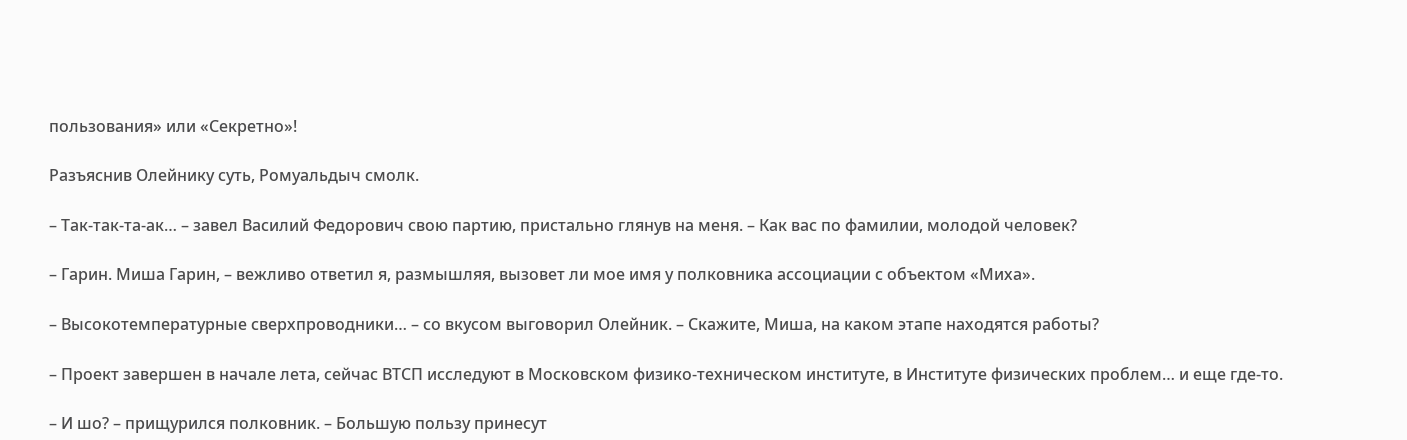пользования» или «Секретно»!

Разъяснив Олейнику суть, Ромуальдыч смолк.

– Так-так-та-ак… – завел Василий Федорович свою партию, пристально глянув на меня. – Как вас по фамилии, молодой человек?

– Гарин. Миша Гарин, – вежливо ответил я, размышляя, вызовет ли мое имя у полковника ассоциации с объектом «Миха».

– Высокотемпературные сверхпроводники… – со вкусом выговорил Олейник. – Скажите, Миша, на каком этапе находятся работы?

– Проект завершен в начале лета, сейчас ВТСП исследуют в Московском физико-техническом институте, в Институте физических проблем… и еще где-то.

– И шо? – прищурился полковник. – Большую пользу принесут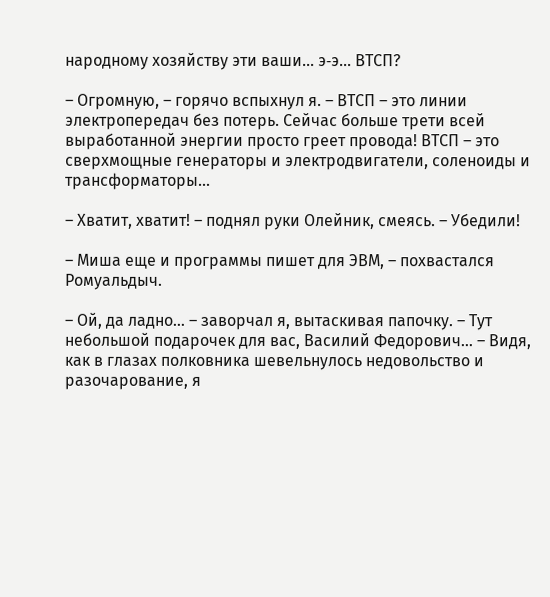народному хозяйству эти ваши… э‑э… ВТСП?

– Огромную, – горячо вспыхнул я. – ВТСП – это линии электропередач без потерь. Сейчас больше трети всей выработанной энергии просто греет провода! ВТСП – это сверхмощные генераторы и электродвигатели, соленоиды и трансформаторы…

– Хватит, хватит! – поднял руки Олейник, смеясь. – Убедили!

– Миша еще и программы пишет для ЭВМ, – похвастался Ромуальдыч.

– Ой, да ладно… – заворчал я, вытаскивая папочку. – Тут небольшой подарочек для вас, Василий Федорович… – Видя, как в глазах полковника шевельнулось недовольство и разочарование, я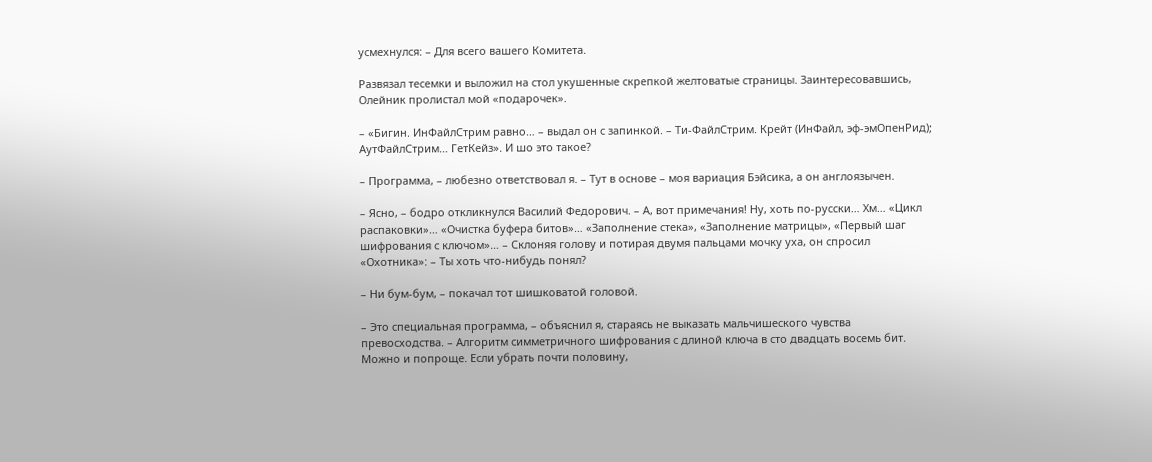усмехнулся: – Для всего вашего Комитета.

Развязал тесемки и выложил на стол укушенные скрепкой желтоватые страницы. Заинтересовавшись, Олейник пролистал мой «подарочек».

– «Бигин. ИнФайлСтрим равно… – выдал он с запинкой. – Ти-ФайлСтрим. Крейт (ИнФайл, эф-эмОпенРид); АутФайлСтрим… ГетКейз». И шо это такое?

– Программа, – любезно ответствовал я. – Тут в основе – моя вариация Бэйсика, а он англоязычен.

– Ясно, – бодро откликнулся Василий Федорович. – А, вот примечания! Ну, хоть по-русски… Хм… «Цикл распаковки»… «Очистка буфера битов»… «Заполнение стека», «Заполнение матрицы», «Первый шаг шифрования с ключом»… – Склоняя голову и потирая двумя пальцами мочку уха, он спросил «Охотника»: – Ты хоть что-нибудь понял?

– Ни бум-бум, – покачал тот шишковатой головой.

– Это специальная программа, – объяснил я, стараясь не выказать мальчишеского чувства превосходства. – Алгоритм симметричного шифрования с длиной ключа в сто двадцать восемь бит. Можно и попроще. Если убрать почти половину,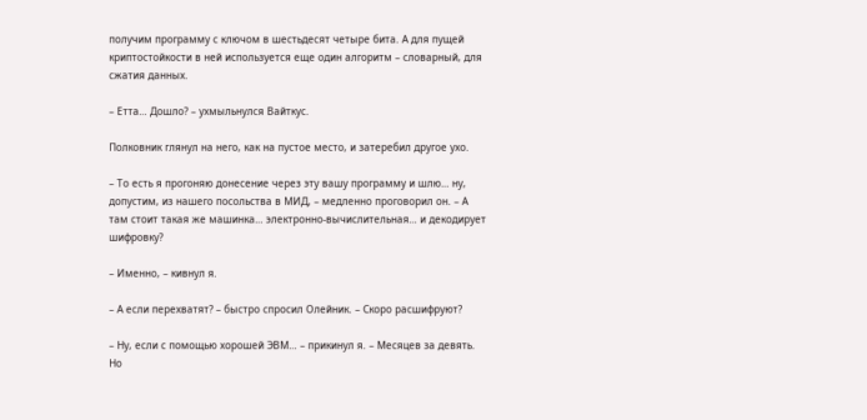получим программу с ключом в шестьдесят четыре бита. А для пущей криптостойкости в ней используется еще один алгоритм – словарный, для сжатия данных.

– Етта… Дошло? – ухмыльнулся Вайткус.

Полковник глянул на него, как на пустое место, и затеребил другое ухо.

– То есть я прогоняю донесение через эту вашу программу и шлю… ну, допустим, из нашего посольства в МИД, – медленно проговорил он. – А там стоит такая же машинка… электронно-вычислительная… и декодирует шифровку?

– Именно, – кивнул я.

– А если перехватят? – быстро спросил Олейник. – Скоро расшифруют?

– Ну, если с помощью хорошей ЭВМ… – прикинул я. – Месяцев за девять. Но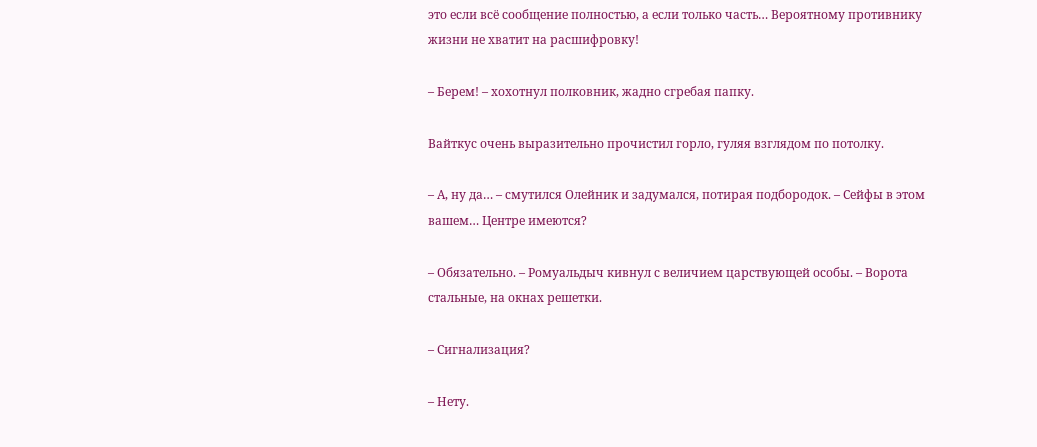это если всё сообщение полностью, а если только часть… Вероятному противнику жизни не хватит на расшифровку!

– Берем! – хохотнул полковник, жадно сгребая папку.

Вайткус очень выразительно прочистил горло, гуляя взглядом по потолку.

– А, ну да… – смутился Олейник и задумался, потирая подбородок. – Сейфы в этом вашем… Центре имеются?

– Обязательно. – Ромуальдыч кивнул с величием царствующей особы. – Ворота стальные, на окнах решетки.

– Сигнализация?

– Нету.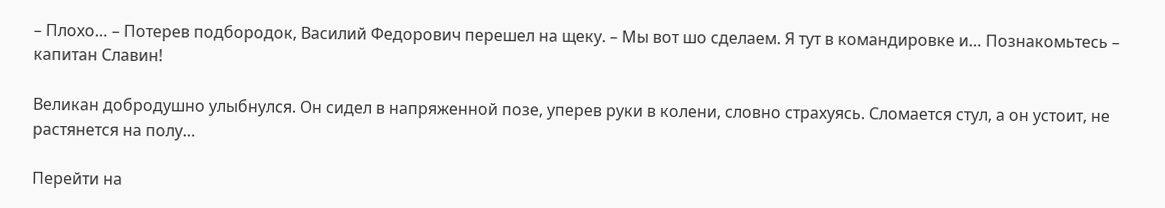– Плохо… – Потерев подбородок, Василий Федорович перешел на щеку. – Мы вот шо сделаем. Я тут в командировке и… Познакомьтесь – капитан Славин!

Великан добродушно улыбнулся. Он сидел в напряженной позе, уперев руки в колени, словно страхуясь. Сломается стул, а он устоит, не растянется на полу…

Перейти на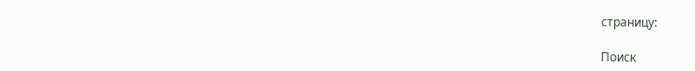страницу:

Поиск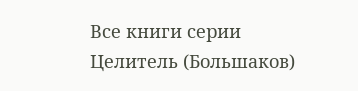Все книги серии Целитель (Большаков)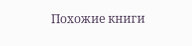Похожие книги